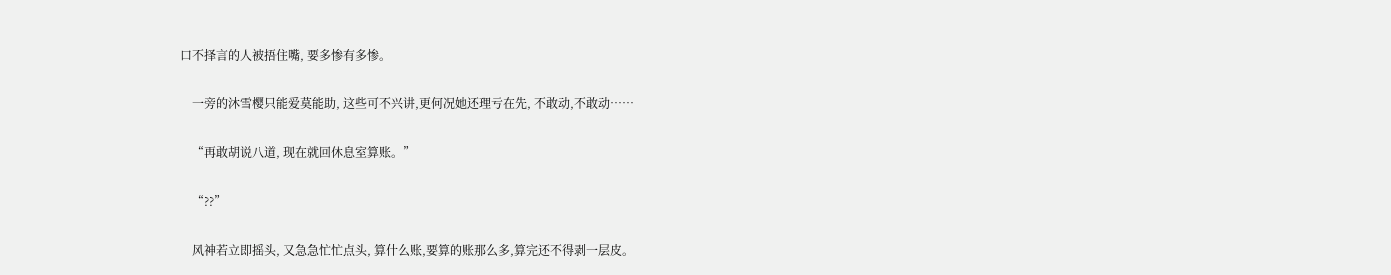口不择言的人被捂住嘴, 要多惨有多惨。

    一旁的沐雪樱只能爱莫能助, 这些可不兴讲,更何况她还理亏在先, 不敢动,不敢动……

    “再敢胡说八道, 现在就回休息室算账。”

    “??”

    风神若立即摇头, 又急急忙忙点头, 算什么账,要算的账那么多,算完还不得剥一层皮。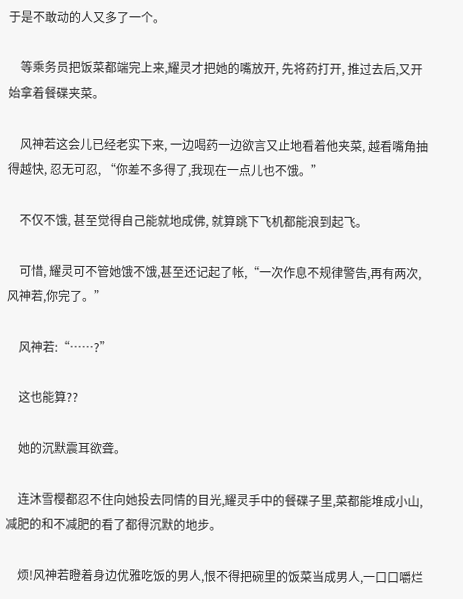于是不敢动的人又多了一个。

    等乘务员把饭菜都端完上来,耀灵才把她的嘴放开, 先将药打开, 推过去后,又开始拿着餐碟夹菜。

    风神若这会儿已经老实下来, 一边喝药一边欲言又止地看着他夹菜, 越看嘴角抽得越快, 忍无可忍, “你差不多得了,我现在一点儿也不饿。”

    不仅不饿, 甚至觉得自己能就地成佛, 就算跳下飞机都能浪到起飞。

    可惜, 耀灵可不管她饿不饿,甚至还记起了帐,“一次作息不规律警告,再有两次,风神若,你完了。”

    风神若:“……?”

    这也能算??

    她的沉默震耳欲聋。

    连沐雪樱都忍不住向她投去同情的目光,耀灵手中的餐碟子里,菜都能堆成小山,减肥的和不减肥的看了都得沉默的地步。

    烦!风神若瞪着身边优雅吃饭的男人,恨不得把碗里的饭菜当成男人,一口口嚼烂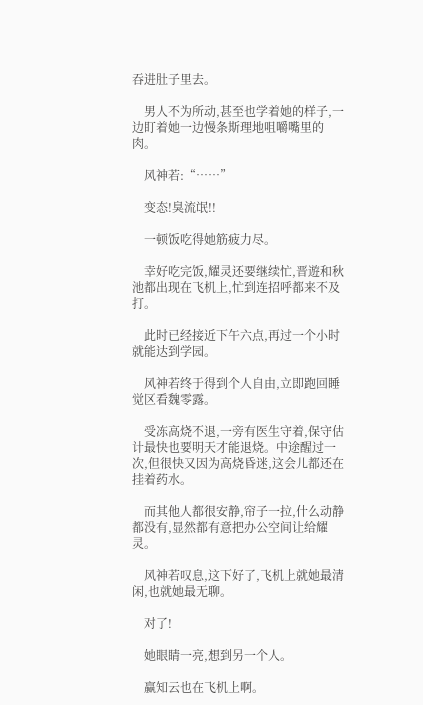吞进肚子里去。

    男人不为所动,甚至也学着她的样子,一边盯着她一边慢条斯理地咀嚼嘴里的肉。

    风神若:“……”

    变态!臭流氓!!

    一顿饭吃得她筋疲力尽。

    幸好吃完饭,耀灵还要继续忙,晋遊和秋池都出现在飞机上,忙到连招呼都来不及打。

    此时已经接近下午六点,再过一个小时就能达到学园。

    风神若终于得到个人自由,立即跑回睡觉区看魏零露。

    受冻高烧不退,一旁有医生守着,保守估计最快也要明天才能退烧。中途醒过一次,但很快又因为高烧昏迷,这会儿都还在挂着药水。

    而其他人都很安静,帘子一拉,什么动静都没有,显然都有意把办公空间让给耀灵。

    风神若叹息,这下好了,飞机上就她最清闲,也就她最无聊。

    对了!

    她眼睛一亮,想到另一个人。

    赢知云也在飞机上啊。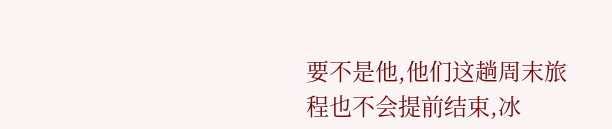要不是他,他们这趟周末旅程也不会提前结束,冰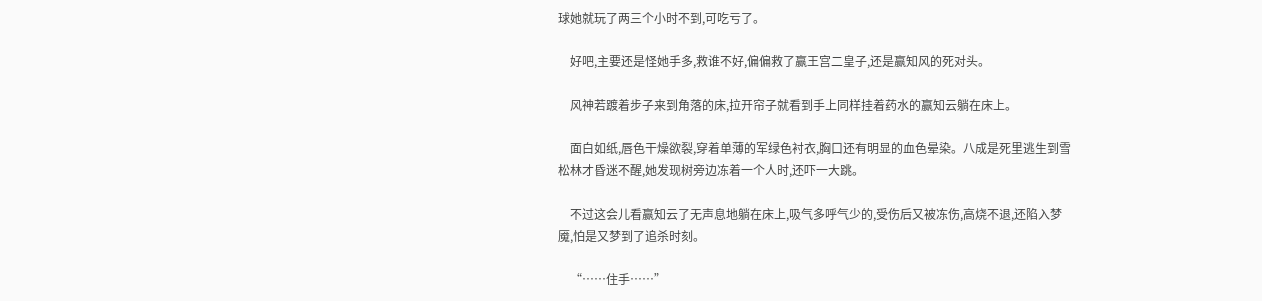球她就玩了两三个小时不到,可吃亏了。

    好吧,主要还是怪她手多,救谁不好,偏偏救了赢王宫二皇子,还是赢知风的死对头。

    风神若踱着步子来到角落的床,拉开帘子就看到手上同样挂着药水的赢知云躺在床上。

    面白如纸,唇色干燥欲裂,穿着单薄的军绿色衬衣,胸口还有明显的血色晕染。八成是死里逃生到雪松林才昏迷不醒,她发现树旁边冻着一个人时,还吓一大跳。

    不过这会儿看赢知云了无声息地躺在床上,吸气多呼气少的,受伤后又被冻伤,高烧不退,还陷入梦魇,怕是又梦到了追杀时刻。

    “……住手……”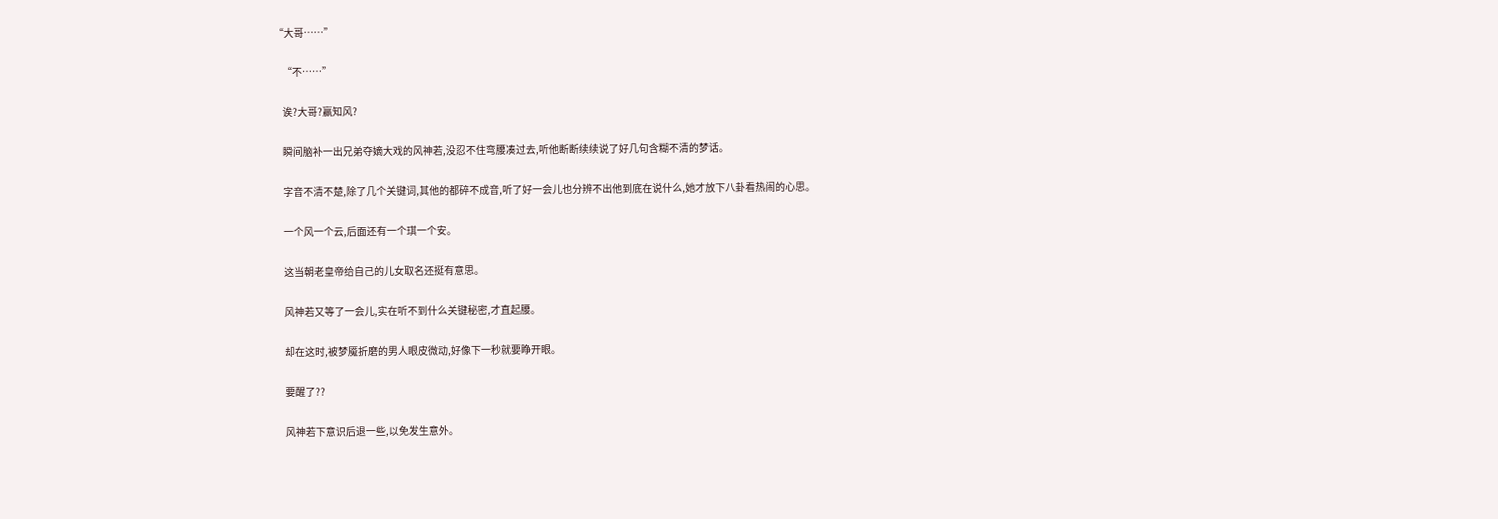“大哥……”

    “不……”

    诶?大哥?赢知风?

    瞬间脑补一出兄弟夺嫡大戏的风神若,没忍不住弯腰凑过去,听他断断续续说了好几句含糊不清的梦话。

    字音不清不楚,除了几个关键词,其他的都碎不成音,听了好一会儿也分辨不出他到底在说什么,她才放下八卦看热闹的心思。

    一个风一个云,后面还有一个琪一个安。

    这当朝老皇帝给自己的儿女取名还挺有意思。

    风神若又等了一会儿,实在听不到什么关键秘密,才直起腰。

    却在这时,被梦魇折磨的男人眼皮微动,好像下一秒就要睁开眼。

    要醒了??

    风神若下意识后退一些,以免发生意外。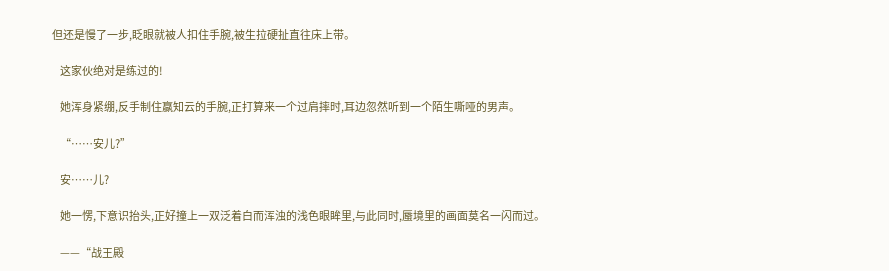但还是慢了一步,眨眼就被人扣住手腕,被生拉硬扯直往床上带。

    这家伙绝对是练过的!

    她浑身紧绷,反手制住赢知云的手腕,正打算来一个过肩摔时,耳边忽然听到一个陌生嘶哑的男声。

    “……安儿?”

    安……儿?

    她一愣,下意识抬头,正好撞上一双泛着白而浑浊的浅色眼眸里,与此同时,蜃境里的画面莫名一闪而过。

    ——“战王殿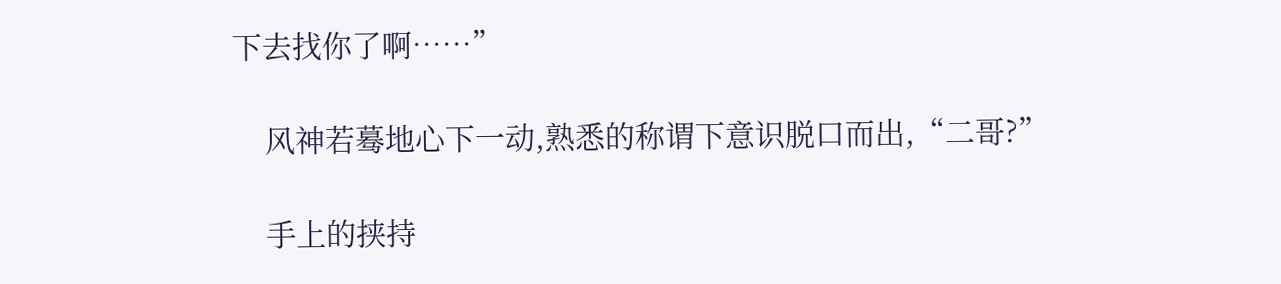下去找你了啊……”

    风神若蓦地心下一动,熟悉的称谓下意识脱口而出,“二哥?”

    手上的挟持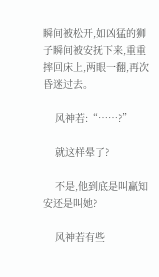瞬间被松开,如凶猛的狮子瞬间被安抚下来,重重摔回床上,两眼一翻,再次昏迷过去。

    风神若:“……?”

    就这样晕了?

    不是,他到底是叫赢知安还是叫她?

    风神若有些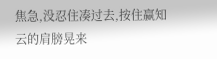焦急,没忍住凑过去,按住赢知云的肩膀晃来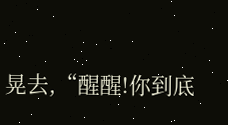晃去,“醒醒!你到底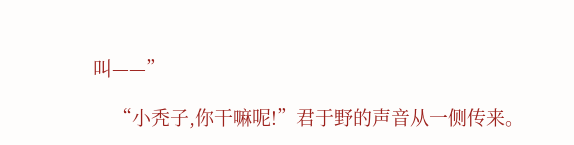叫——”

    “小秃子,你干嘛呢!”君于野的声音从一侧传来。